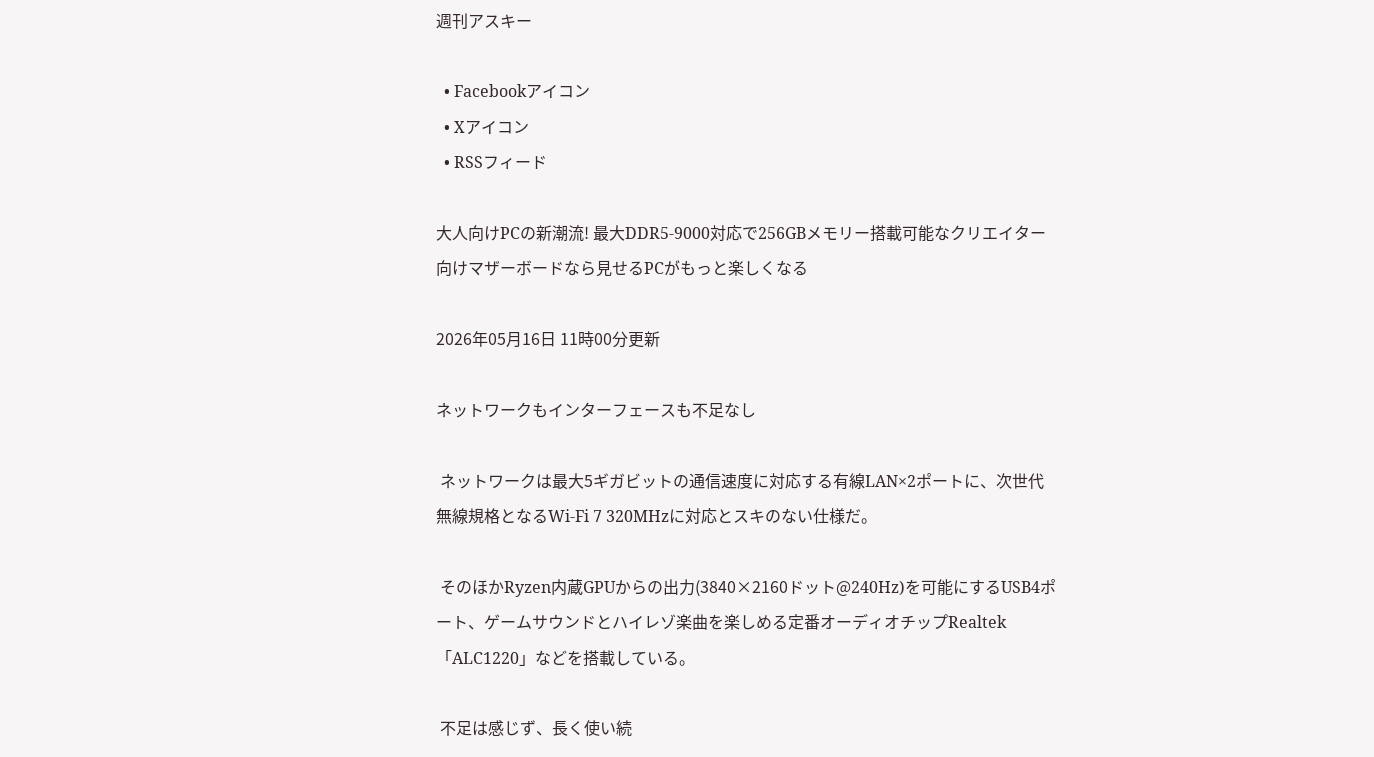週刊アスキー

  • Facebookアイコン
  • Xアイコン
  • RSSフィード

大人向けPCの新潮流! 最大DDR5-9000対応で256GBメモリー搭載可能なクリエイター向けマザーボードなら見せるPCがもっと楽しくなる

2026年05月16日 11時00分更新

ネットワークもインターフェースも不足なし

 ネットワークは最大5ギガビットの通信速度に対応する有線LAN×2ポートに、次世代無線規格となるWi-Fi 7 320MHzに対応とスキのない仕様だ。

 そのほかRyzen内蔵GPUからの出力(3840×2160ドット@240Hz)を可能にするUSB4ポート、ゲームサウンドとハイレゾ楽曲を楽しめる定番オーディオチップRealtek「ALC1220」などを搭載している。

 不足は感じず、長く使い続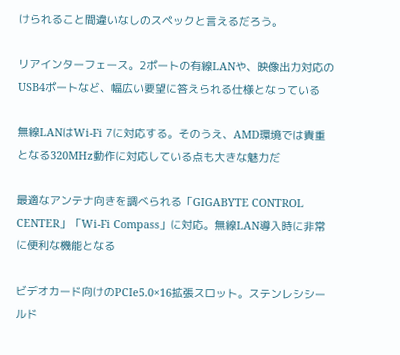けられること間違いなしのスペックと言えるだろう。

リアインターフェース。2ポートの有線LANや、映像出力対応のUSB4ポートなど、幅広い要望に答えられる仕様となっている

無線LANはWi-Fi 7に対応する。そのうえ、AMD環境では貴重となる320MHz動作に対応している点も大きな魅力だ

最適なアンテナ向きを調べられる「GIGABYTE CONTROL CENTER」「Wi-Fi Compass」に対応。無線LAN導入時に非常に便利な機能となる

ビデオカード向けのPCIe5.0×16拡張スロット。ステンレシシールド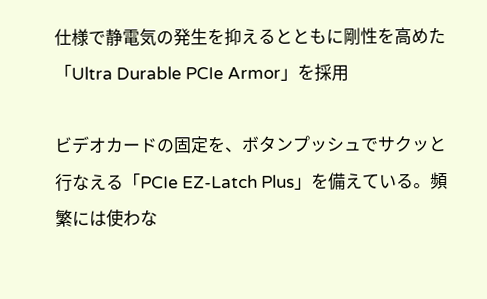仕様で静電気の発生を抑えるとともに剛性を高めた「Ultra Durable PCIe Armor」を採用

ビデオカードの固定を、ボタンプッシュでサクッと行なえる「PCIe EZ-Latch Plus」を備えている。頻繁には使わな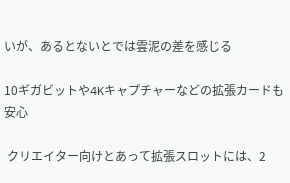いが、あるとないとでは雲泥の差を感じる

10ギガビットや4Kキャプチャーなどの拡張カードも安心

 クリエイター向けとあって拡張スロットには、2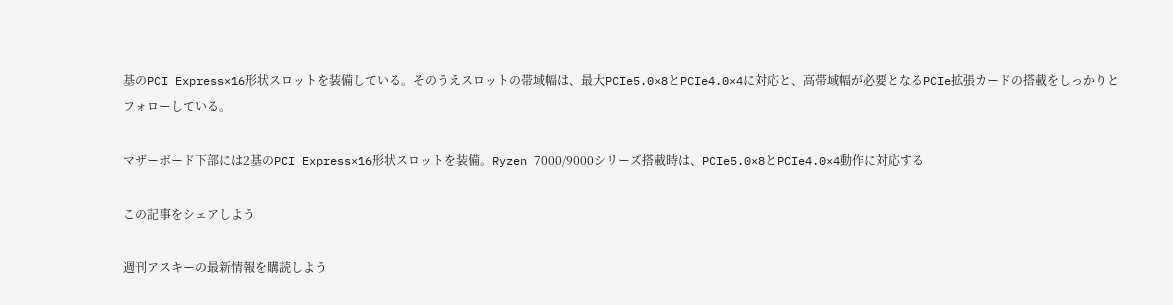基のPCI Express×16形状スロットを装備している。そのうえスロットの帯域幅は、最大PCIe5.0×8とPCIe4.0×4に対応と、高帯域幅が必要となるPCIe拡張カードの搭載をしっかりとフォローしている。

マザーボード下部には2基のPCI Express×16形状スロットを装備。Ryzen 7000/9000シリーズ搭載時は、PCIe5.0×8とPCIe4.0×4動作に対応する

この記事をシェアしよう

週刊アスキーの最新情報を購読しよう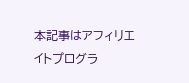本記事はアフィリエイトプログラ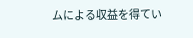ムによる収益を得てい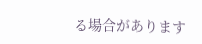る場合があります